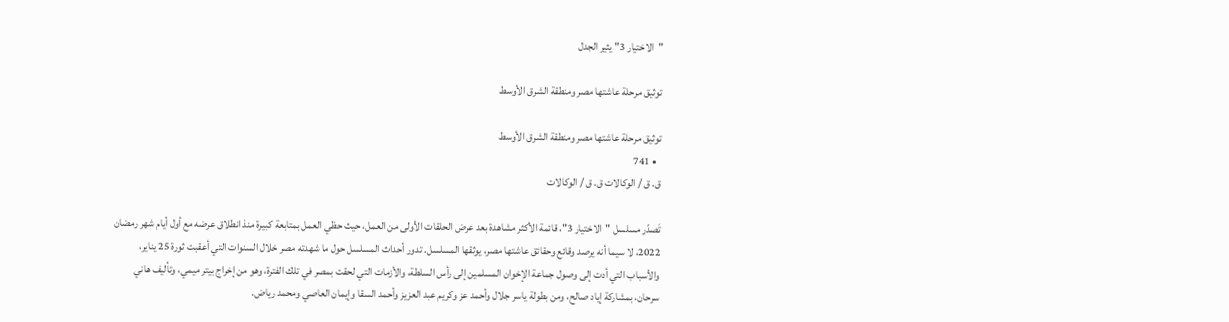"الاختيار 3" يثير الجدل

توثيق مرحلة عاشتها مصر ومنطقة الشرق الأوسط

توثيق مرحلة عاشتها مصر ومنطقة الشرق الأوسط
  • 741
ق. ق / الوكالات ق. ق / الوكالات

تَصدّر مسلسل "الاختيار 3"، قائمة الأكثر مشاهدة بعد عرض الحلقات الأولى من العمل، حيث حظي العمل بمتابعة كبيرة منذ انطلاق عرضه مع أول أيام شهر رمضان 2022، لا سيما أنه يرصد وقائع وحقائق عاشتها مصر، يوثقها المسلسل. تدور أحداث المسلسل حول ما شهدته مصر خلال السنوات التي أعقبت ثورة 25 يناير، والأسباب التي أدت إلى وصول جماعة الإخوان المسلمين إلى رأس السلطة، والأزمات التي لحقت بمصر في تلك الفترة، وهو من إخراج بيتر ميمي، وتأليف هاني سرحان، بمشاركة إياد صالح، ومن بطولة ياسر جلال وأحمد عز وكريم عبد العزيز وأحمد السقا وإيمان العاصي ومحمد رياض.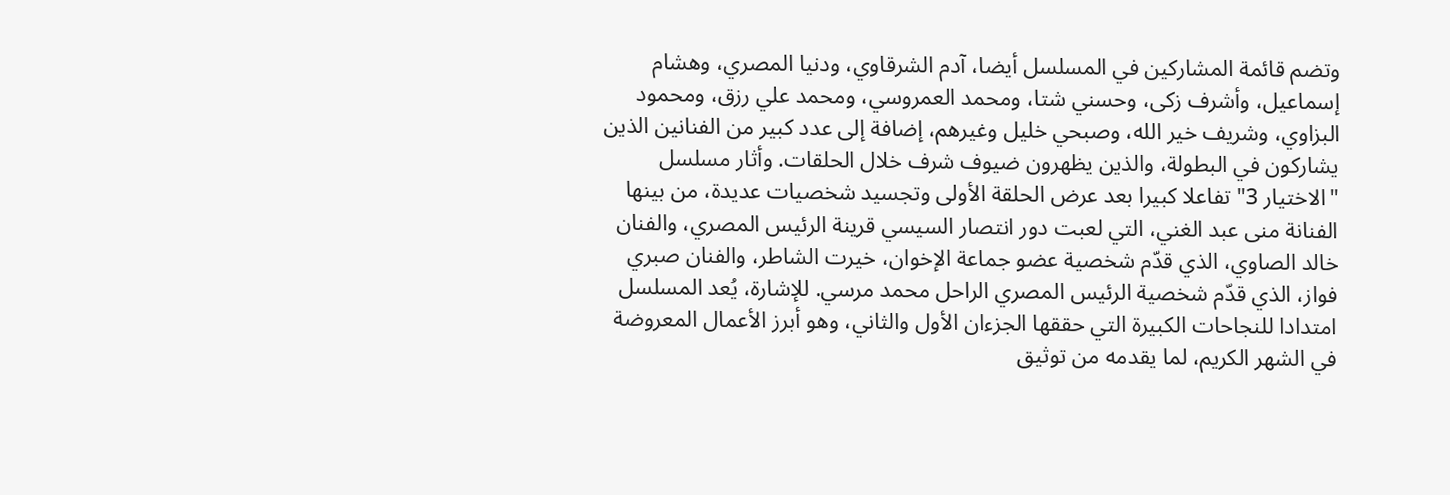وتضم قائمة المشاركين في المسلسل أيضا، آدم الشرقاوي، ودنيا المصري، وهشام إسماعيل، وأشرف زكى، وحسني شتا، ومحمد العمروسي، ومحمد علي رزق، ومحمود البزاوي، وشريف خير الله، وصبحي خليل وغيرهم، إضافة إلى عدد كبير من الفنانين الذين يشاركون في البطولة، والذين يظهرون ضيوف شرف خلال الحلقات. وأثار مسلسل "الاختيار 3" تفاعلا كبيرا بعد عرض الحلقة الأولى وتجسيد شخصيات عديدة، من بينها الفنانة منى عبد الغني، التي لعبت دور انتصار السيسي قرينة الرئيس المصري، والفنان خالد الصاوي، الذي قدّم شخصية عضو جماعة الإخوان، خيرت الشاطر، والفنان صبري فواز، الذي قدّم شخصية الرئيس المصري الراحل محمد مرسي. للإشارة، يُعد المسلسل امتدادا للنجاحات الكبيرة التي حققها الجزءان الأول والثاني، وهو أبرز الأعمال المعروضة في الشهر الكريم، لما يقدمه من توثيق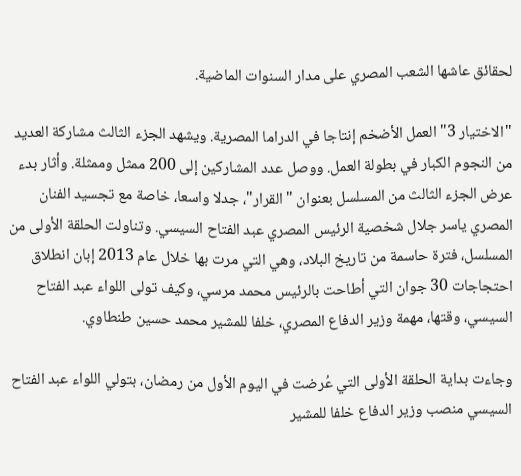لحقائق عاشها الشعب المصري على مدار السنوات الماضية.

"الاختيار 3" العمل الأضخم إنتاجا في الدراما المصرية. ويشهد الجزء الثالث مشاركة العديد من النجوم الكبار في بطولة العمل. ووصل عدد المشاركين إلى 200 ممثل وممثلة. وأثار بدء عرض الجزء الثالث من المسلسل بعنوان "القرار"، جدلا واسعا، خاصة مع تجسيد الفنان المصري ياسر جلال شخصية الرئيس المصري عبد الفتاح السيسي. وتناولت الحلقة الأولى من المسلسل، فترة حاسمة من تاريخ البلاد، وهي التي مرت بها خلال عام 2013 إبان انطلاق احتجاجات 30 جوان التي أطاحت بالرئيس محمد مرسي، وكيف تولى اللواء عبد الفتاح السيسي، وقتها، مهمة وزير الدفاع المصري، خلفا للمشير محمد حسين طنطاوي.

وجاءت بداية الحلقة الأولى التي عُرضت في اليوم الأول من رمضان، بتولي اللواء عبد الفتاح السيسي منصب وزير الدفاع خلفا للمشير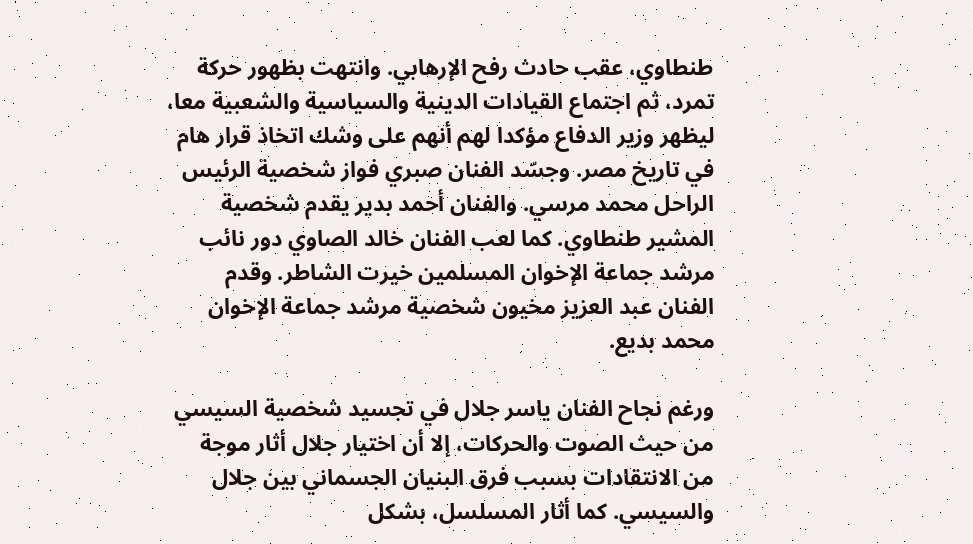طنطاوي، عقب حادث رفح الإرهابي. وانتهت بظهور حركة تمرد، ثم اجتماع القيادات الدينية والسياسية والشعبية معا، ليظهر وزير الدفاع مؤكدا لهم أنهم على وشك اتخاذ قرار هام في تاريخ مصر. وجسّد الفنان صبري فواز شخصية الرئيس الراحل محمد مرسي. والفنان أحمد بدير يقدم شخصية المشير طنطاوي. كما لعب الفنان خالد الصاوي دور نائب مرشد جماعة الإخوان المسلمين خيرت الشاطر. وقدم الفنان عبد العزيز مخيون شخصية مرشد جماعة الإخوان محمد بديع.

ورغم نجاح الفنان ياسر جلال في تجسيد شخصية السيسي من حيث الصوت والحركات، إلا أن اختيار جلال أثار موجة من الانتقادات بسبب فرق البنيان الجسماني بين جلال والسيسي. كما أثار المسلسل، بشكل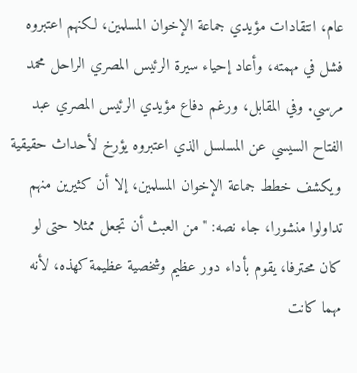عام، انتقادات مؤيدي جماعة الإخوان المسلمين، لكنهم اعتبروه فشل في مهمته، وأعاد إحياء سيرة الرئيس المصري الراحل محمد مرسي. وفي المقابل، ورغم دفاع مؤيدي الرئيس المصري عبد الفتاح السيسي عن المسلسل الذي اعتبروه يؤرخ لأحداث حقيقية ويكشف خطط جماعة الإخوان المسلمين، إلا أن كثيرين منهم تداولوا منشورا، جاء نصه: "من العبث أن تجعل ممثلا حتى لو كان محترفا، يقوم بأداء دور عظيم وشخصية عظيمة كهذه، لأنه مهما كانت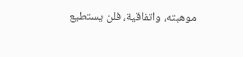موهبته، واتفاقية، فلن يستطيع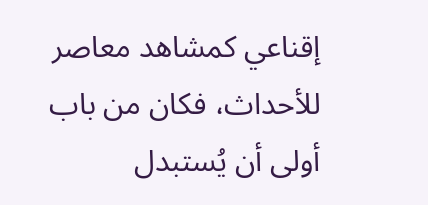إقناعي كمشاهد معاصر للأحداث، فكان من باب أولى أن يُستبدل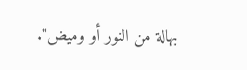بهالة من النور أو وميض".